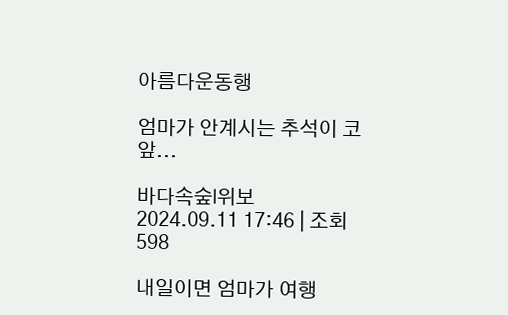아름다운동행

엄마가 안계시는 추석이 코앞...

바다속숲l위보
2024.09.11 17:46 | 조회 598

내일이면 엄마가 여행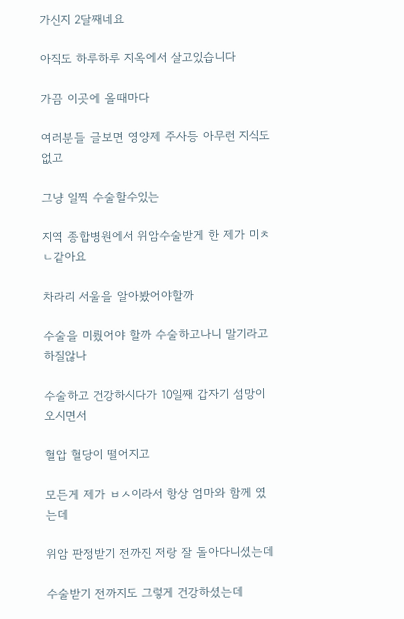가신지 2달째네요

아직도 하루하루 지옥에서 살고있습니다

가끔 이곳에 올때마다

여러분들 글보면 영양제 주사등 아무런 지식도없고

그냥 일찍 수술할수있는

지역 종합병원에서 위암수술받게 한 제가 미ㅊㄴ같아요

차라리 서울을 알아봤어야할까

수술을 미뤘어야 할까 수술하고나니 말기라고 하질않나

수술하고 건강하시다가 10일째 갑자기 섬망이 오시면서

혈압 혈당이 떨어지고

모든게 제가 ㅂㅅ이라서 항상 엄마와 함께 였는데

위암 판정받기 전까진 저랑 잘 돌아다니셨는데

수술받기 전까지도 그렇게 건강하셨는데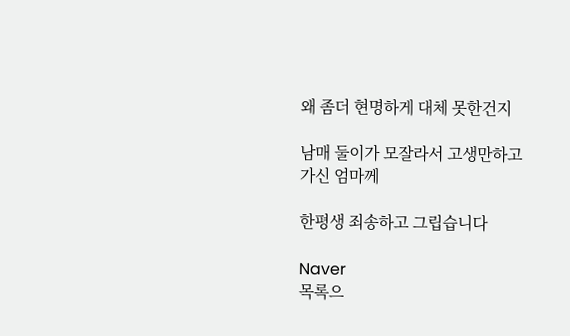왜 좀더 현명하게 대체 못한건지

남매 둘이가 모잘라서 고생만하고 가신 엄마께

한평생 죄송하고 그립습니다

Naver
목록으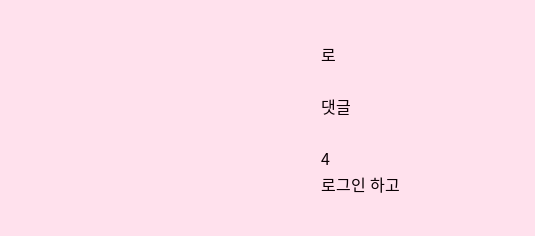로

댓글

4
로그인 하고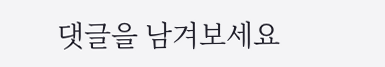댓글을 남겨보세요